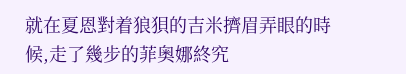就在夏恩對着狼狽的吉米擠眉弄眼的時候,走了幾步的菲奧娜終究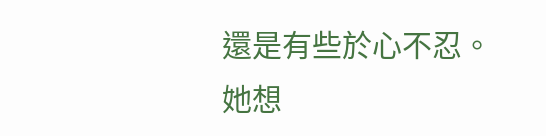還是有些於心不忍。
她想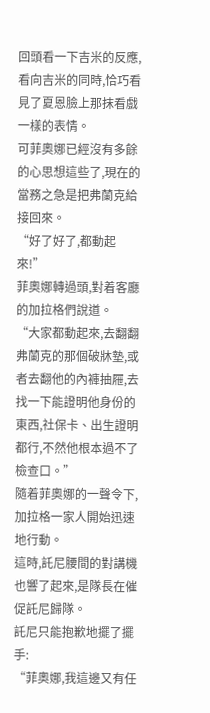回頭看一下吉米的反應,看向吉米的同時,恰巧看見了夏恩臉上那抹看戲一樣的表情。
可菲奧娜已經沒有多餘的心思想這些了,現在的當務之急是把弗蘭克給接回來。
“好了好了,都動起來!”
菲奧娜轉過頭,對着客廳的加拉格們說道。
“大家都動起來,去翻翻弗蘭克的那個破牀墊,或者去翻他的內褲抽屜,去找一下能證明他身份的東西,社保卡、出生證明都行,不然他根本過不了檢查口。”
隨着菲奧娜的一聲令下,加拉格一家人開始迅速地行動。
這時,託尼腰間的對講機也響了起來,是隊長在催促託尼歸隊。
託尼只能抱歉地擺了擺手:
“菲奧娜,我這邊又有任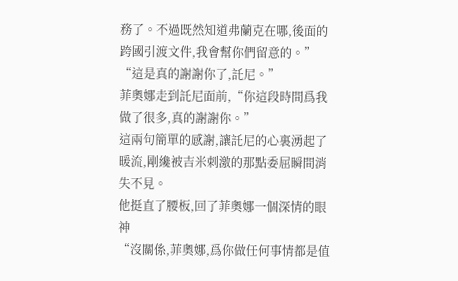務了。不過既然知道弗蘭克在哪,後面的跨國引渡文件,我會幫你們留意的。”
“這是真的謝謝你了,託尼。”
菲奧娜走到託尼面前,“你這段時間爲我做了很多,真的謝謝你。”
這兩句簡單的感謝,讓託尼的心裏湧起了暖流,剛纔被吉米刺激的那點委屈瞬間消失不見。
他挺直了腰板,回了菲奧娜一個深情的眼神
“沒關係,菲奧娜,爲你做任何事情都是值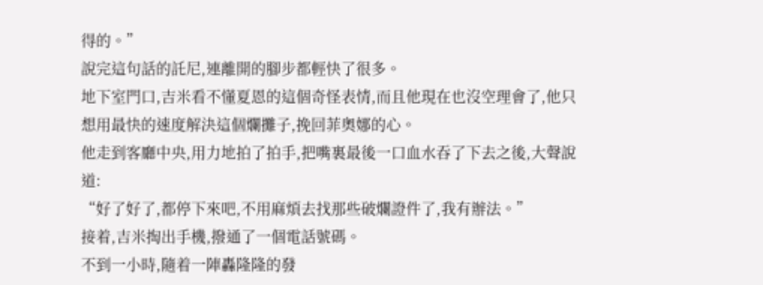得的。”
說完這句話的託尼,連離開的腳步都輕快了很多。
地下室門口,吉米看不懂夏恩的這個奇怪表情,而且他現在也沒空理會了,他只想用最快的速度解決這個爛攤子,挽回菲奧娜的心。
他走到客廳中央,用力地拍了拍手,把嘴裏最後一口血水吞了下去之後,大聲說道:
“好了好了,都停下來吧,不用麻煩去找那些破爛證件了,我有辦法。”
接着,吉米掏出手機,撥通了一個電話號碼。
不到一小時,隨着一陣轟隆隆的發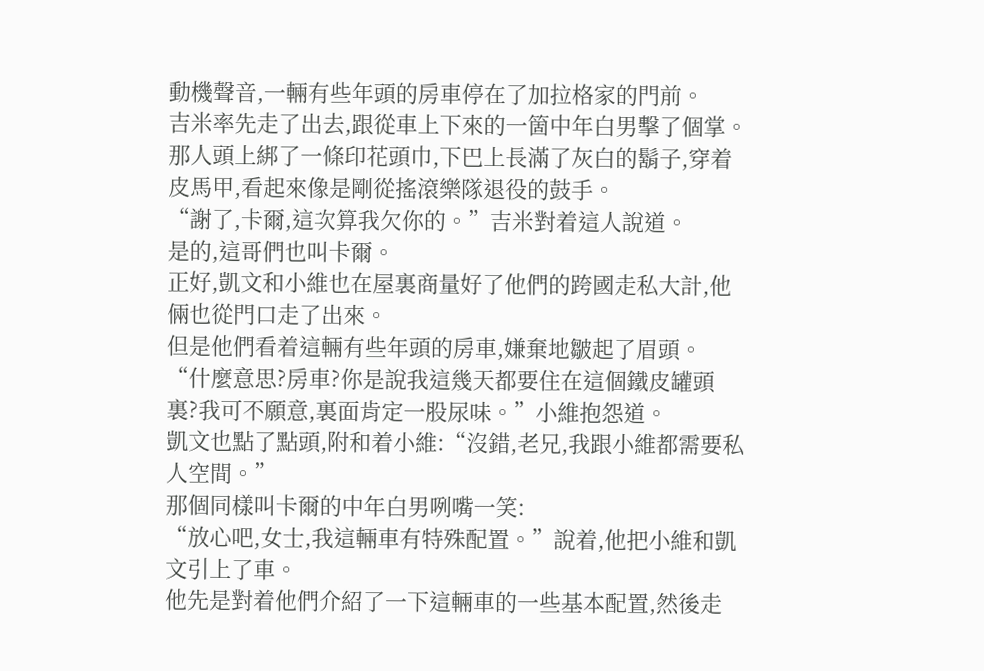動機聲音,一輛有些年頭的房車停在了加拉格家的門前。
吉米率先走了出去,跟從車上下來的一箇中年白男擊了個掌。
那人頭上綁了一條印花頭巾,下巴上長滿了灰白的鬍子,穿着皮馬甲,看起來像是剛從搖滾樂隊退役的鼓手。
“謝了,卡爾,這次算我欠你的。”吉米對着這人說道。
是的,這哥們也叫卡爾。
正好,凱文和小維也在屋裏商量好了他們的跨國走私大計,他倆也從門口走了出來。
但是他們看着這輛有些年頭的房車,嫌棄地皺起了眉頭。
“什麼意思?房車?你是說我這幾天都要住在這個鐵皮罐頭裏?我可不願意,裏面肯定一股尿味。”小維抱怨道。
凱文也點了點頭,附和着小維:“沒錯,老兄,我跟小維都需要私人空間。”
那個同樣叫卡爾的中年白男咧嘴一笑:
“放心吧,女士,我這輛車有特殊配置。”說着,他把小維和凱文引上了車。
他先是對着他們介紹了一下這輛車的一些基本配置,然後走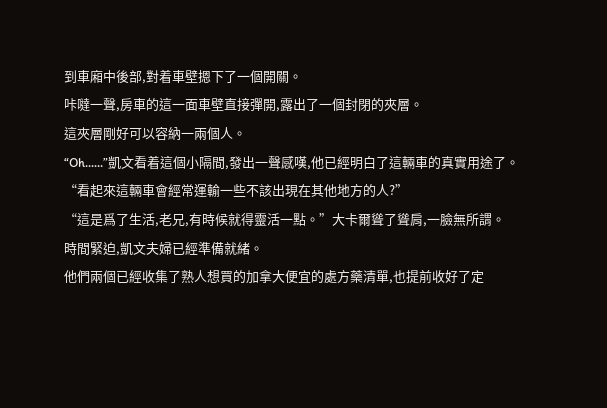到車廂中後部,對着車壁摁下了一個開關。
咔噠一聲,房車的這一面車壁直接彈開,露出了一個封閉的夾層。
這夾層剛好可以容納一兩個人。
“Oh......”凱文看着這個小隔間,發出一聲感嘆,他已經明白了這輛車的真實用途了。
“看起來這輛車會經常運輸一些不該出現在其他地方的人?”
“這是爲了生活,老兄,有時候就得靈活一點。”大卡爾聳了聳肩,一臉無所謂。
時間緊迫,凱文夫婦已經準備就緒。
他們兩個已經收集了熟人想買的加拿大便宜的處方藥清單,也提前收好了定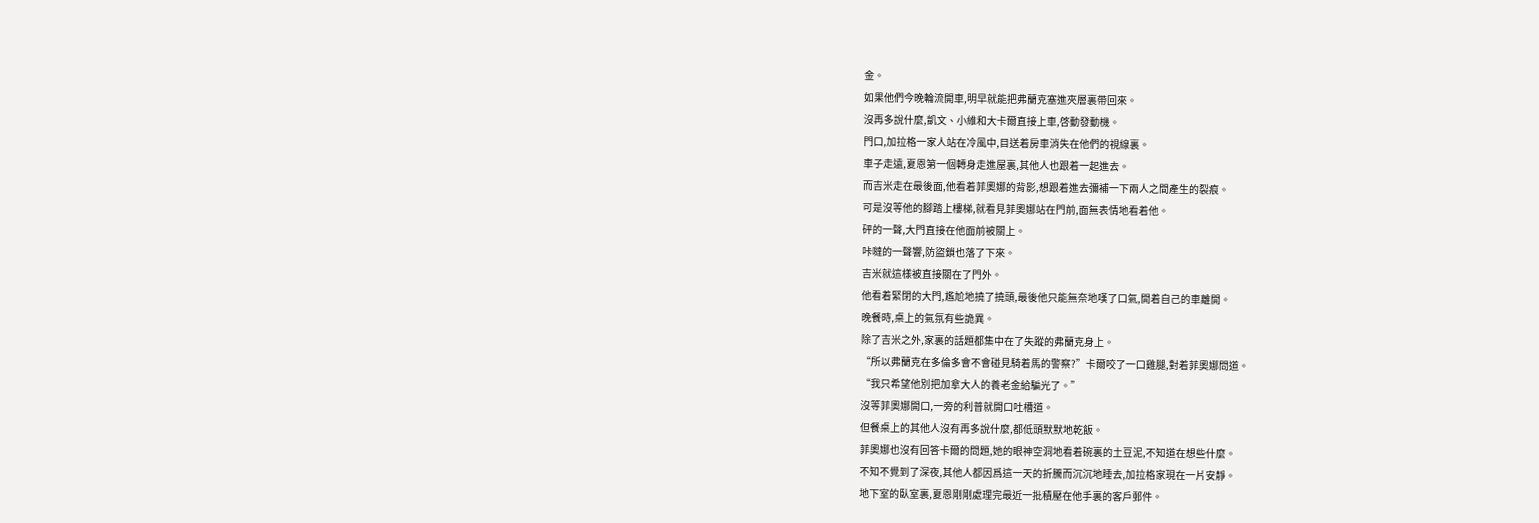金。
如果他們今晚輪流開車,明早就能把弗蘭克塞進夾層裏帶回來。
沒再多說什麼,凱文、小維和大卡爾直接上車,啓動發動機。
門口,加拉格一家人站在冷風中,目送着房車消失在他們的視線裏。
車子走遠,夏恩第一個轉身走進屋裏,其他人也跟着一起進去。
而吉米走在最後面,他看着菲奧娜的背影,想跟着進去彌補一下兩人之間產生的裂痕。
可是沒等他的腳踏上樓梯,就看見菲奧娜站在門前,面無表情地看着他。
砰的一聲,大門直接在他面前被關上。
咔噠的一聲響,防盜鎖也落了下來。
吉米就這樣被直接關在了門外。
他看着緊閉的大門,尷尬地撓了撓頭,最後他只能無奈地嘆了口氣,開着自己的車離開。
晚餐時,桌上的氣氛有些詭異。
除了吉米之外,家裏的話題都集中在了失蹤的弗蘭克身上。
“所以弗蘭克在多倫多會不會碰見騎着馬的警察?”卡爾咬了一口雞腿,對着菲奧娜問道。
“我只希望他別把加拿大人的養老金給騙光了。”
沒等菲奧娜開口,一旁的利普就開口吐槽道。
但餐桌上的其他人沒有再多說什麼,都低頭默默地乾飯。
菲奧娜也沒有回答卡爾的問題,她的眼神空洞地看着碗裏的土豆泥,不知道在想些什麼。
不知不覺到了深夜,其他人都因爲這一天的折騰而沉沉地睡去,加拉格家現在一片安靜。
地下室的臥室裏,夏恩剛剛處理完最近一批積壓在他手裏的客戶郵件。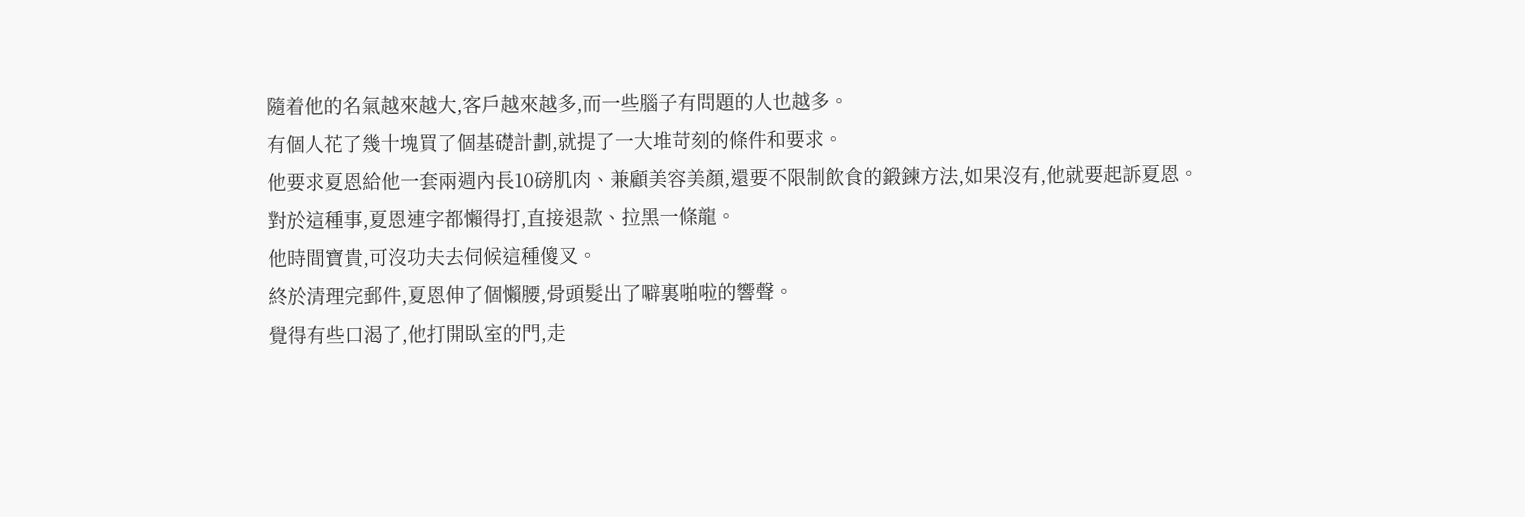隨着他的名氣越來越大,客戶越來越多,而一些腦子有問題的人也越多。
有個人花了幾十塊買了個基礎計劃,就提了一大堆苛刻的條件和要求。
他要求夏恩給他一套兩週內長10磅肌肉、兼顧美容美顏,還要不限制飲食的鍛鍊方法,如果沒有,他就要起訴夏恩。
對於這種事,夏恩連字都懶得打,直接退款、拉黑一條龍。
他時間寶貴,可沒功夫去伺候這種傻叉。
終於清理完郵件,夏恩伸了個懶腰,骨頭髮出了噼裏啪啦的響聲。
覺得有些口渴了,他打開臥室的門,走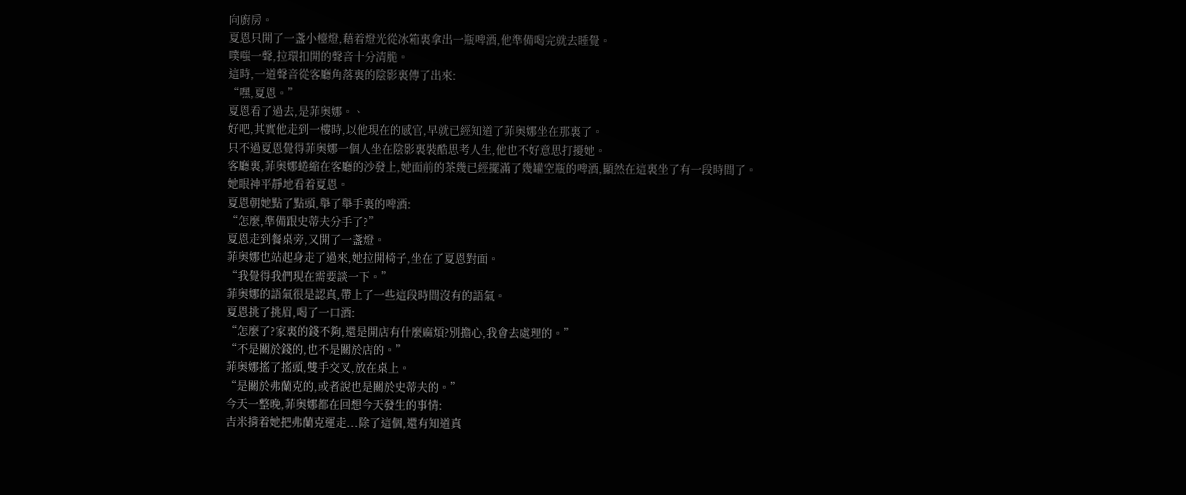向廚房。
夏恩只開了一盞小檯燈,藉着燈光從冰箱裏拿出一瓶啤酒,他準備喝完就去睡覺。
噗嗤一聲,拉環扣開的聲音十分清脆。
這時,一道聲音從客廳角落裏的陰影裏傳了出來:
“嘿,夏恩。”
夏恩看了過去,是菲奧娜。、
好吧,其實他走到一樓時,以他現在的感官,早就已經知道了菲奧娜坐在那裏了。
只不過夏恩覺得菲奧娜一個人坐在陰影裏裝酷思考人生,他也不好意思打擾她。
客廳裏,菲奧娜蜷縮在客廳的沙發上,她面前的茶幾已經擺滿了幾罐空瓶的啤酒,顯然在這裏坐了有一段時間了。
她眼神平靜地看着夏恩。
夏恩朝她點了點頭,舉了舉手裏的啤酒:
“怎麼,準備跟史蒂夫分手了?”
夏恩走到餐桌旁,又開了一盞燈。
菲奧娜也站起身走了過來,她拉開椅子,坐在了夏恩對面。
“我覺得我們現在需要談一下。”
菲奧娜的語氣很是認真,帶上了一些這段時間沒有的語氣。
夏恩挑了挑眉,喝了一口酒:
“怎麼了?家裏的錢不夠,還是開店有什麼麻煩?別擔心,我會去處理的。”
“不是關於錢的,也不是關於店的。”
菲奧娜搖了搖頭,雙手交叉,放在桌上。
“是關於弗蘭克的,或者說也是關於史蒂夫的。”
今天一整晚,菲奧娜都在回想今天發生的事情:
吉米揹着她把弗蘭克運走...除了這個,還有知道真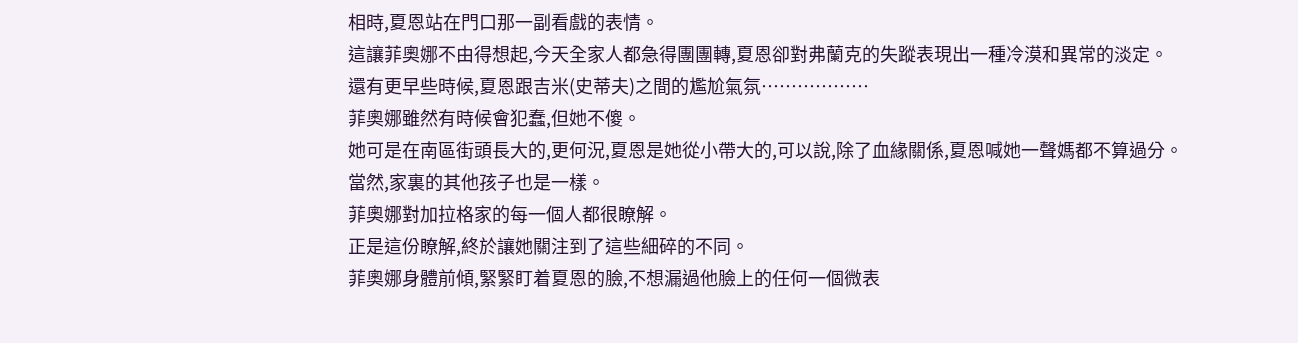相時,夏恩站在門口那一副看戲的表情。
這讓菲奧娜不由得想起,今天全家人都急得團團轉,夏恩卻對弗蘭克的失蹤表現出一種冷漠和異常的淡定。
還有更早些時候,夏恩跟吉米(史蒂夫)之間的尷尬氣氛………………
菲奧娜雖然有時候會犯蠢,但她不傻。
她可是在南區街頭長大的,更何況,夏恩是她從小帶大的,可以說,除了血緣關係,夏恩喊她一聲媽都不算過分。
當然,家裏的其他孩子也是一樣。
菲奧娜對加拉格家的每一個人都很瞭解。
正是這份瞭解,終於讓她關注到了這些細碎的不同。
菲奧娜身體前傾,緊緊盯着夏恩的臉,不想漏過他臉上的任何一個微表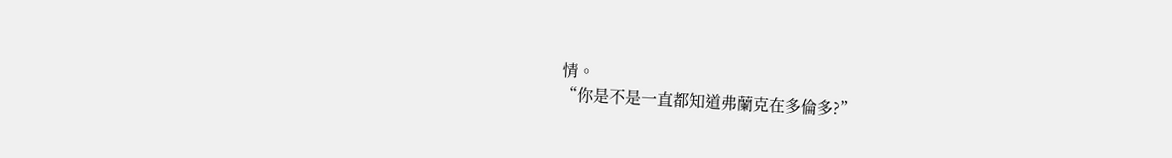情。
“你是不是一直都知道弗蘭克在多倫多?”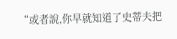“或者說,你早就知道了史蒂夫把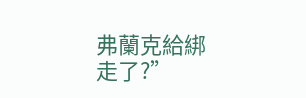弗蘭克給綁走了?”